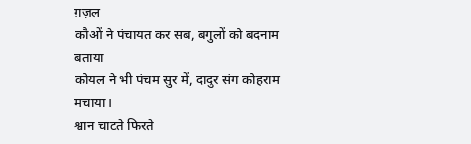ग़ज़ल
कौओं ने पंचायत कर सब, बगुलों को बदनाम बताया
कोयल ने भी पंचम सुर में, दादुर संग कोहराम मचाया।
श्वान चाटते फिरते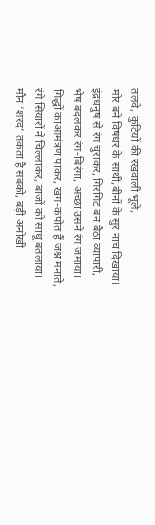तलवे, कुटियों की रखवाली भूले,
मोर बने विषधर के साथी,बीनों के सुर नाच दिखाया।
इंद्रधनुष से रंग चुराकर, गिरगिट बन बैठा व्यापारी,
भेष बदलकर रंग-बिरंगा, अच्छा उसने रंग जमाया।
गिद्धों काआमंत्रण पाकर, खग-कपोत हैं जश्न मनाते,
रंगे सियारों ने चिल्लाकर, बाजों को साधू बतलाया।
मौन ‘शरद’ तकता है सबको, बड़ी अनोखी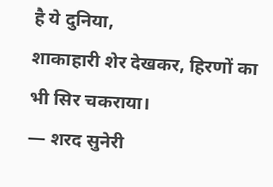है ये दुनिया,
शाकाहारी शेर देखकर, हिरणों का भी सिर चकराया।
— शरद सुनेरी